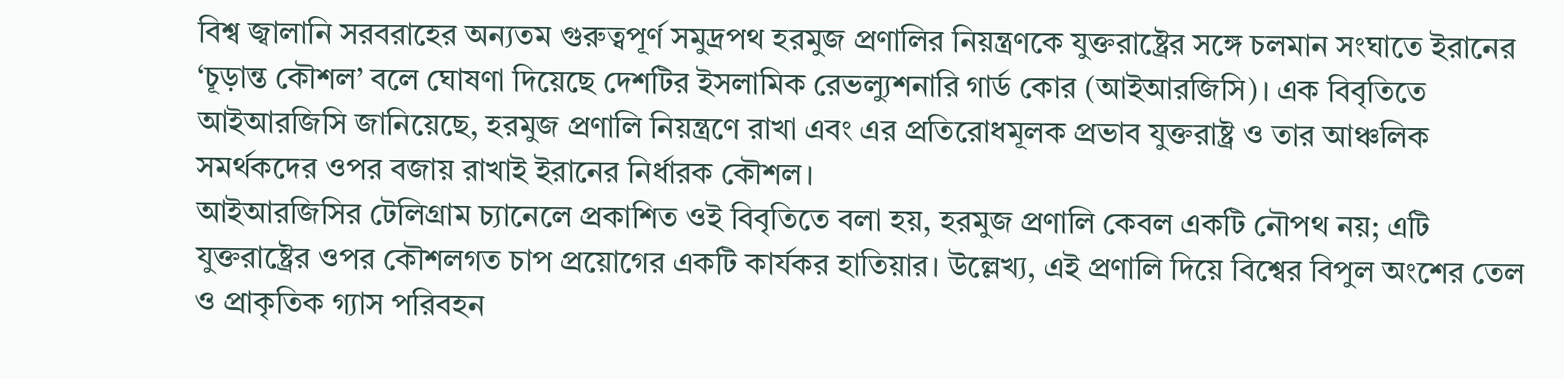বিশ্ব জ্বালানি সরবরাহের অন্যতম গুরুত্বপূর্ণ সমুদ্রপথ হরমুজ প্রণালির নিয়ন্ত্রণকে যুক্তরাষ্ট্রের সঙ্গে চলমান সংঘাতে ইরানের ‘চূড়ান্ত কৌশল’ বলে ঘোষণা দিয়েছে দেশটির ইসলামিক রেভল্যুশনারি গার্ড কোর (আইআরজিসি)। এক বিবৃতিতে আইআরজিসি জানিয়েছে, হরমুজ প্রণালি নিয়ন্ত্রণে রাখা এবং এর প্রতিরোধমূলক প্রভাব যুক্তরাষ্ট্র ও তার আঞ্চলিক সমর্থকদের ওপর বজায় রাখাই ইরানের নির্ধারক কৌশল।
আইআরজিসির টেলিগ্রাম চ্যানেলে প্রকাশিত ওই বিবৃতিতে বলা হয়, হরমুজ প্রণালি কেবল একটি নৌপথ নয়; এটি যুক্তরাষ্ট্রের ওপর কৌশলগত চাপ প্রয়োগের একটি কার্যকর হাতিয়ার। উল্লেখ্য, এই প্রণালি দিয়ে বিশ্বের বিপুল অংশের তেল ও প্রাকৃতিক গ্যাস পরিবহন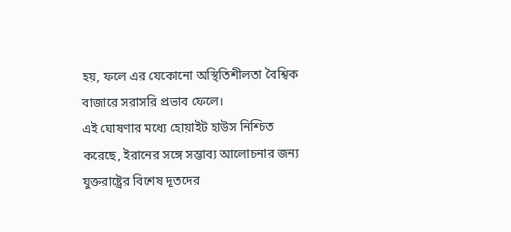হয়, ফলে এর যেকোনো অস্থিতিশীলতা বৈশ্বিক বাজারে সরাসরি প্রভাব ফেলে।
এই ঘোষণার মধ্যে হোয়াইট হাউস নিশ্চিত করেছে, ইরানের সঙ্গে সম্ভাব্য আলোচনার জন্য যুক্তরাষ্ট্রের বিশেষ দূতদের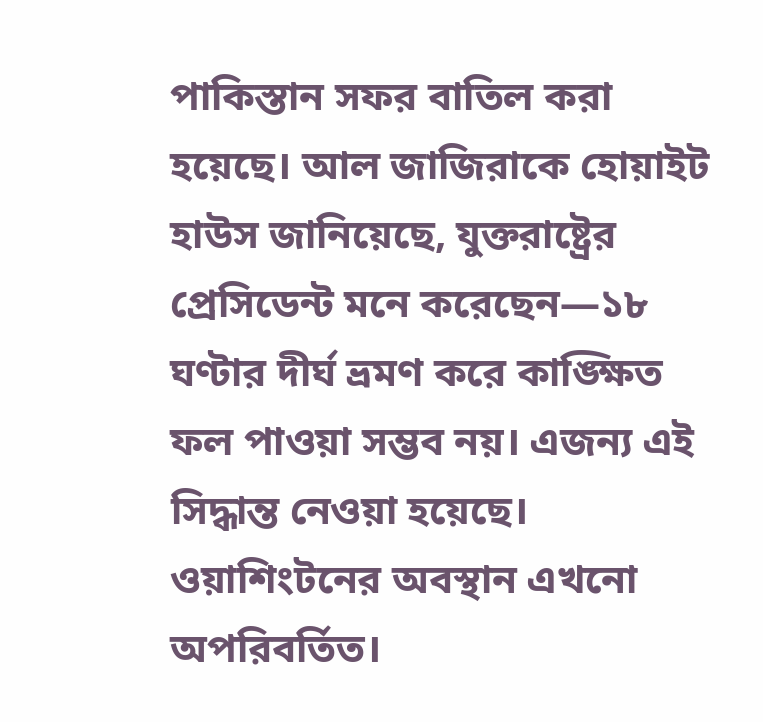পাকিস্তান সফর বাতিল করা হয়েছে। আল জাজিরাকে হোয়াইট হাউস জানিয়েছে, যুক্তরাষ্ট্রের প্রেসিডেন্ট মনে করেছেন—১৮ ঘণ্টার দীর্ঘ ভ্রমণ করে কাঙ্ক্ষিত ফল পাওয়া সম্ভব নয়। এজন্য এই সিদ্ধান্ত নেওয়া হয়েছে।
ওয়াশিংটনের অবস্থান এখনো অপরিবর্তিত।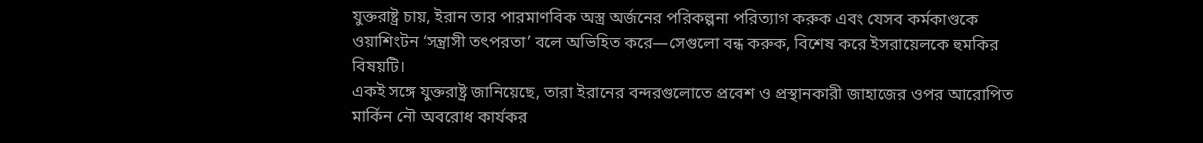যুক্তরাষ্ট্র চায়, ইরান তার পারমাণবিক অস্ত্র অর্জনের পরিকল্পনা পরিত্যাগ করুক এবং যেসব কর্মকাণ্ডকে ওয়াশিংটন ‘সন্ত্রাসী তৎপরতা’ বলে অভিহিত করে—সেগুলো বন্ধ করুক, বিশেষ করে ইসরায়েলকে হুমকির বিষয়টি।
একই সঙ্গে যুক্তরাষ্ট্র জানিয়েছে, তারা ইরানের বন্দরগুলোতে প্রবেশ ও প্রস্থানকারী জাহাজের ওপর আরোপিত মার্কিন নৌ অবরোধ কার্যকর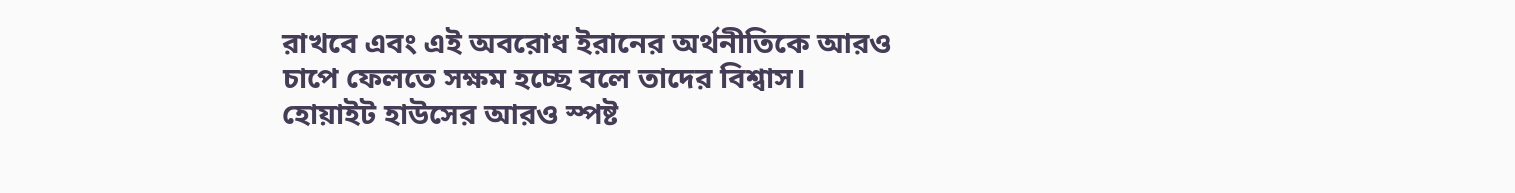রাখবে এবং এই অবরোধ ইরানের অর্থনীতিকে আরও চাপে ফেলতে সক্ষম হচ্ছে বলে তাদের বিশ্বাস।
হোয়াইট হাউসের আরও স্পষ্ট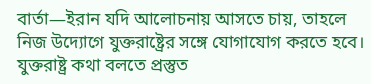বার্তা—ইরান যদি আলোচনায় আসতে চায়, তাহলে নিজ উদ্যোগে যুক্তরাষ্ট্রের সঙ্গে যোগাযোগ করতে হবে। যুক্তরাষ্ট্র কথা বলতে প্রস্তুত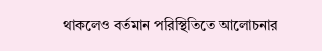থাকলেও বর্তমান পরিস্থিতিতে আলোচনার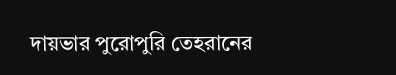দায়ভার পুরোপুরি তেহরানের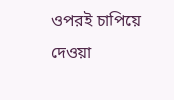ওপরই চাপিয়ে দেওয়া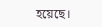হয়েছে।